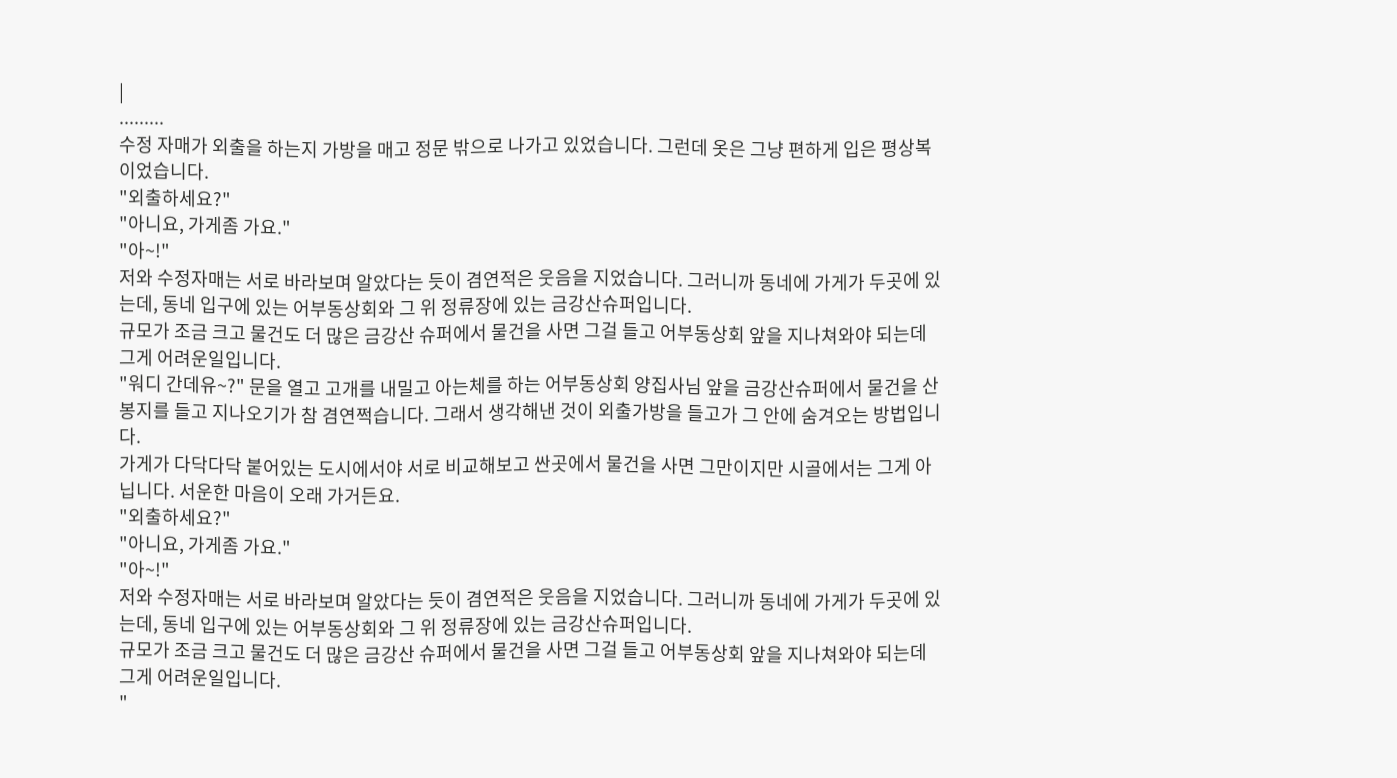|
.........
수정 자매가 외출을 하는지 가방을 매고 정문 밖으로 나가고 있었습니다. 그런데 옷은 그냥 편하게 입은 평상복이었습니다.
"외출하세요?"
"아니요, 가게좀 가요."
"아~!"
저와 수정자매는 서로 바라보며 알았다는 듯이 겸연적은 웃음을 지었습니다. 그러니까 동네에 가게가 두곳에 있는데, 동네 입구에 있는 어부동상회와 그 위 정류장에 있는 금강산슈퍼입니다.
규모가 조금 크고 물건도 더 많은 금강산 슈퍼에서 물건을 사면 그걸 들고 어부동상회 앞을 지나쳐와야 되는데 그게 어려운일입니다.
"워디 간데유~?" 문을 열고 고개를 내밀고 아는체를 하는 어부동상회 양집사님 앞을 금강산슈퍼에서 물건을 산 봉지를 들고 지나오기가 참 겸연쩍습니다. 그래서 생각해낸 것이 외출가방을 들고가 그 안에 숨겨오는 방법입니다.
가게가 다닥다닥 붙어있는 도시에서야 서로 비교해보고 싼곳에서 물건을 사면 그만이지만 시골에서는 그게 아닙니다. 서운한 마음이 오래 가거든요.
"외출하세요?"
"아니요, 가게좀 가요."
"아~!"
저와 수정자매는 서로 바라보며 알았다는 듯이 겸연적은 웃음을 지었습니다. 그러니까 동네에 가게가 두곳에 있는데, 동네 입구에 있는 어부동상회와 그 위 정류장에 있는 금강산슈퍼입니다.
규모가 조금 크고 물건도 더 많은 금강산 슈퍼에서 물건을 사면 그걸 들고 어부동상회 앞을 지나쳐와야 되는데 그게 어려운일입니다.
"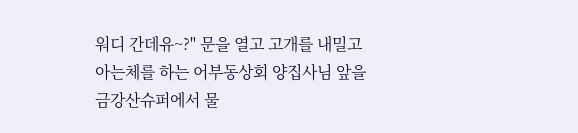워디 간데유~?" 문을 열고 고개를 내밀고 아는체를 하는 어부동상회 양집사님 앞을 금강산슈퍼에서 물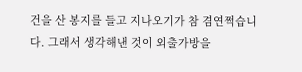건을 산 봉지를 들고 지나오기가 참 겸연쩍습니다. 그래서 생각해낸 것이 외출가방을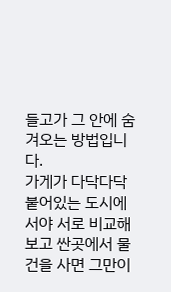들고가 그 안에 숨겨오는 방법입니다.
가게가 다닥다닥 붙어있는 도시에서야 서로 비교해보고 싼곳에서 물건을 사면 그만이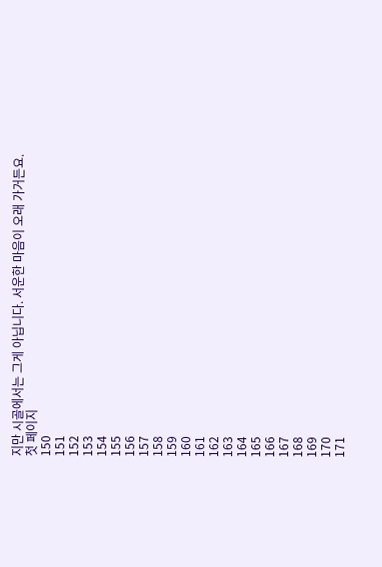지만 시골에서는 그게 아닙니다. 서운한 마음이 오래 가거든요.
첫 페이지
150
151
152
153
154
155
156
157
158
159
160
161
162
163
164
165
166
167
168
169
170
171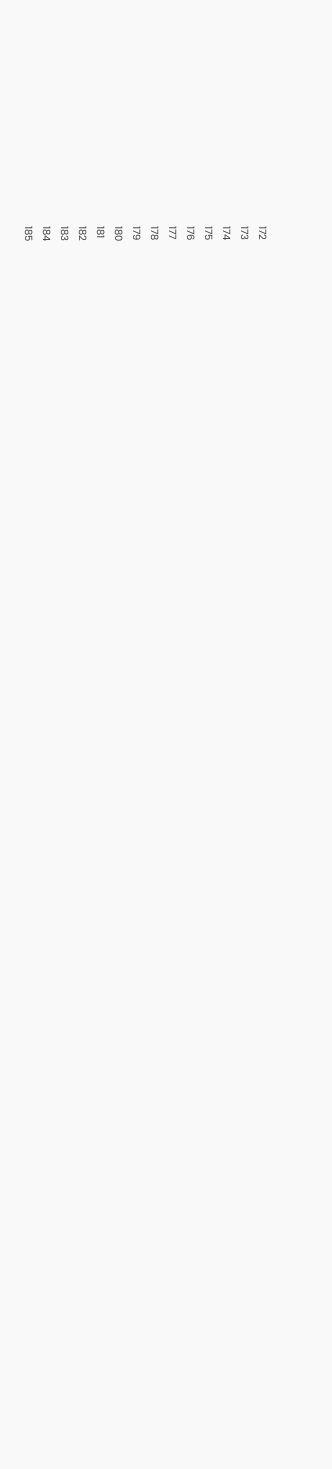172
173
174
175
176
177
178
179
180
181
182
183
184
185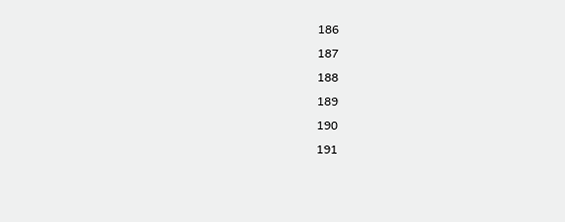186
187
188
189
190
191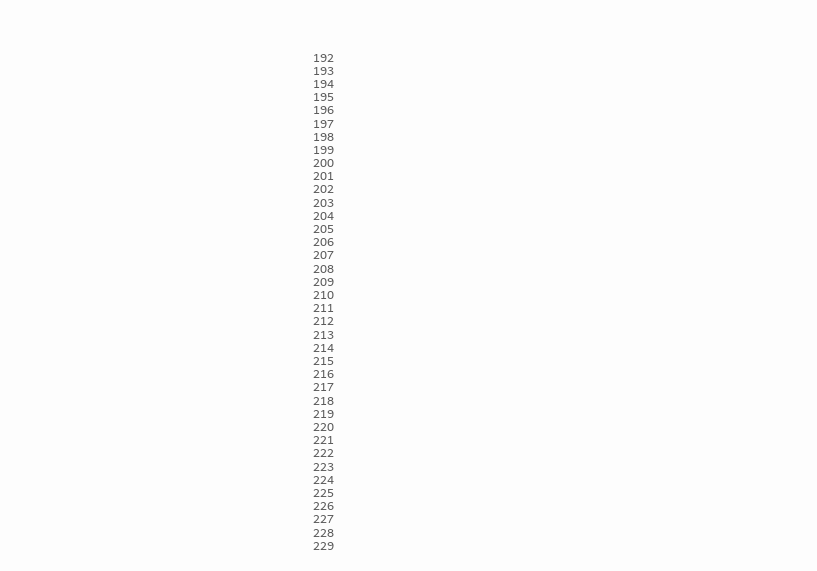192
193
194
195
196
197
198
199
200
201
202
203
204
205
206
207
208
209
210
211
212
213
214
215
216
217
218
219
220
221
222
223
224
225
226
227
228
229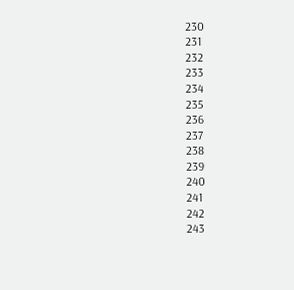230
231
232
233
234
235
236
237
238
239
240
241
242
243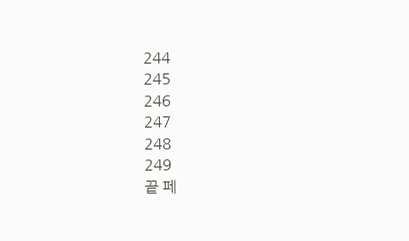244
245
246
247
248
249
끝 페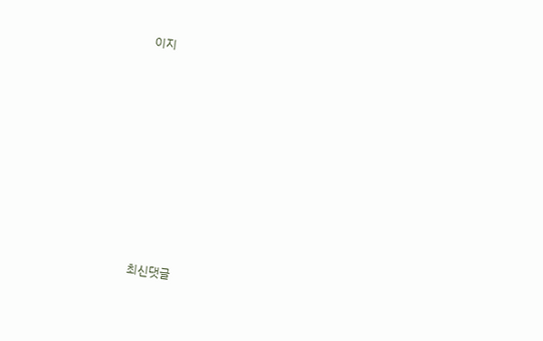이지









최신댓글